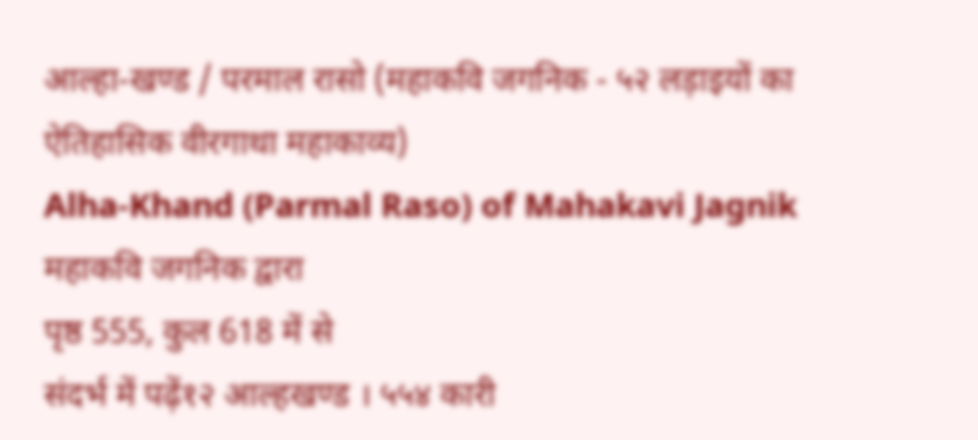आल्हा-खण्ड / परमाल रासो (महाकवि जगनिक - ५२ लड़ाइयों का ऐतिहासिक वीरगाथा महाकाव्य)
Alha-Khand (Parmal Raso) of Mahakavi Jagnik
महाकवि जगनिक द्वारा
पृष्ठ 555, कुल 618 में से
संदर्भ में पढ़ें१२ आल्हखण्ड । ५५४ कारी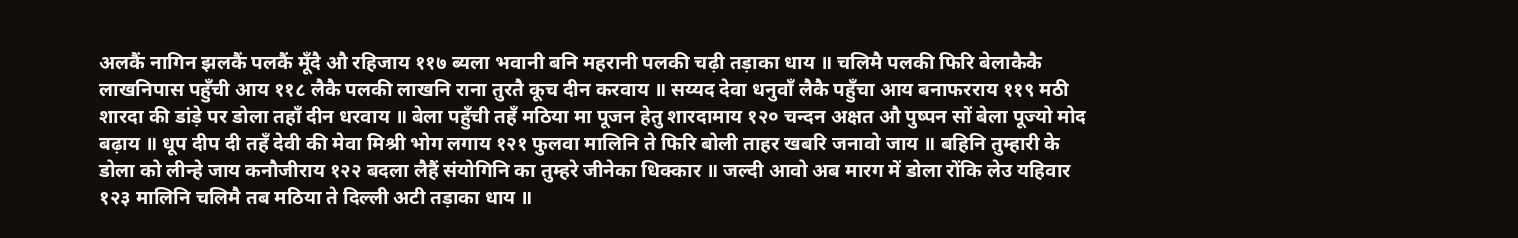अलकैं नागिन झलकैं पलकैं मूँदै औ रहिजाय ११७ ब्यला भवानी बनि महरानी पलकी चढ़ी तड़ाका धाय ॥ चलिमै पलकी फिरि बेलाकैकै लाखनिपास पहुँची आय ११८ लैकै पलकी लाखनि राना तुरतै कूच दीन करवाय ॥ सय्यद देवा धनुवाँ लैकै पहुँचा आय बनाफरराय ११९ मठी शारदा की डांड़े पर डोला तहाँ दीन धरवाय ॥ बेला पहुँची तहँ मठिया मा पूजन हेतु शारदामाय १२० चन्दन अक्षत औ पुष्पन सों बेला पूज्यो मोद बढ़ाय ॥ धूप दीप दी तहँ देवी की मेवा मिश्री भोग लगाय १२१ फुलवा मालिनि ते फिरि बोली ताहर खबरि जनावो जाय ॥ बहिनि तुम्हारी के डोला को लीन्हे जाय कनौजीराय १२२ बदला लैहैं संयोगिनि का तुम्हरे जीनेका धिक्कार ॥ जल्दी आवो अब मारग में डोला रोंकि लेउ यहिवार १२३ मालिनि चलिमै तब मठिया ते दिल्ली अटी तड़ाका धाय ॥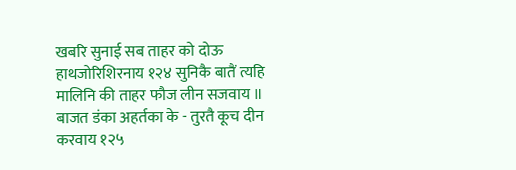खबरि सुनाई सब ताहर को दोऊ हाथजोरिशिरनाय १२४ सुनिकै बातैं त्यहि मालिनि की ताहर फौज लीन सजवाय ॥ बाजत डंका अहर्तका के - तुरतै कूच दीन करवाय १२५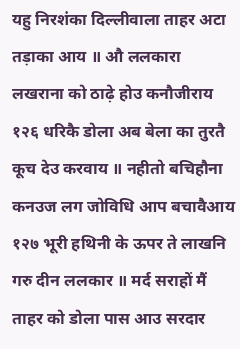यहु निरशंका दिल्लीवाला ताहर अटा तड़ाका आय ॥ औ ललकारा लखराना को ठाढ़े होउ कनौजीराय १२६ धरिकै डोला अब बेला का तुरतै कूच देउ करवाय ॥ नहीतो बचिहौना कनउज लग जोविधि आप बचावैआय १२७ भूरी हथिनी के ऊपर ते लाखनि गरु दीन ललकार ॥ मर्द सराहों मैं ताहर को डोला पास आउ सरदार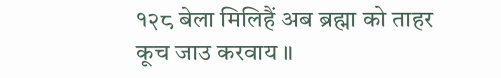१२८ बेला मिलिहैं अब ब्रह्मा को ताहर कूच जाउ करवाय ॥